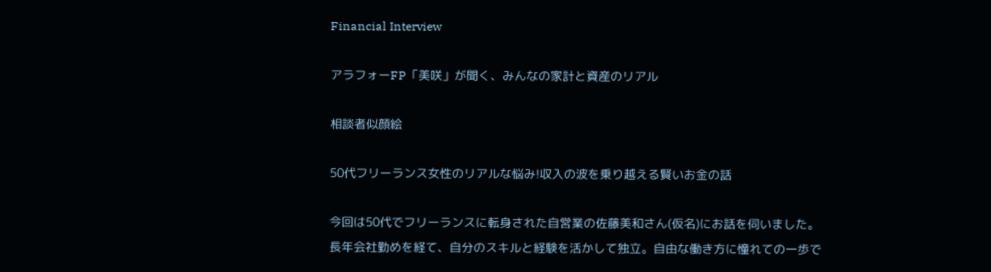Financial Interview

アラフォーFP「美咲」が聞く、みんなの家計と資産のリアル

相談者似顔絵

50代フリーランス女性のリアルな悩み!収入の波を乗り越える賢いお金の話

今回は50代でフリーランスに転身された自営業の佐藤美和さん(仮名)にお話を伺いました。長年会社勤めを経て、自分のスキルと経験を活かして独立。自由な働き方に憧れての一歩で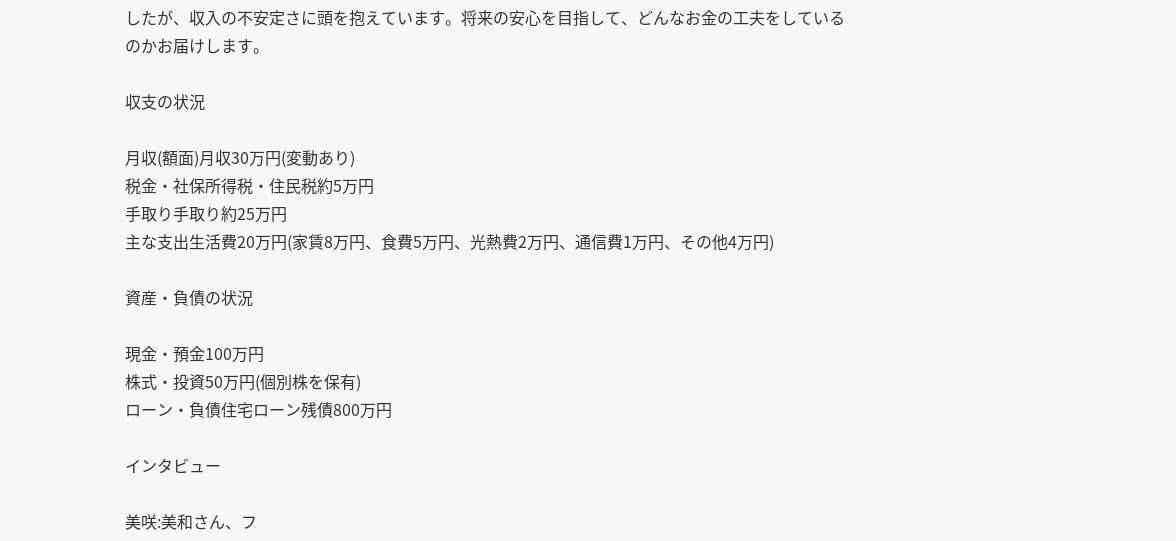したが、収入の不安定さに頭を抱えています。将来の安心を目指して、どんなお金の工夫をしているのかお届けします。

収支の状況

月収(額面)月収30万円(変動あり)
税金・社保所得税・住民税約5万円
手取り手取り約25万円
主な支出生活費20万円(家賃8万円、食費5万円、光熱費2万円、通信費1万円、その他4万円)

資産・負債の状況

現金・預金100万円
株式・投資50万円(個別株を保有)
ローン・負債住宅ローン残債800万円

インタビュー

美咲:美和さん、フ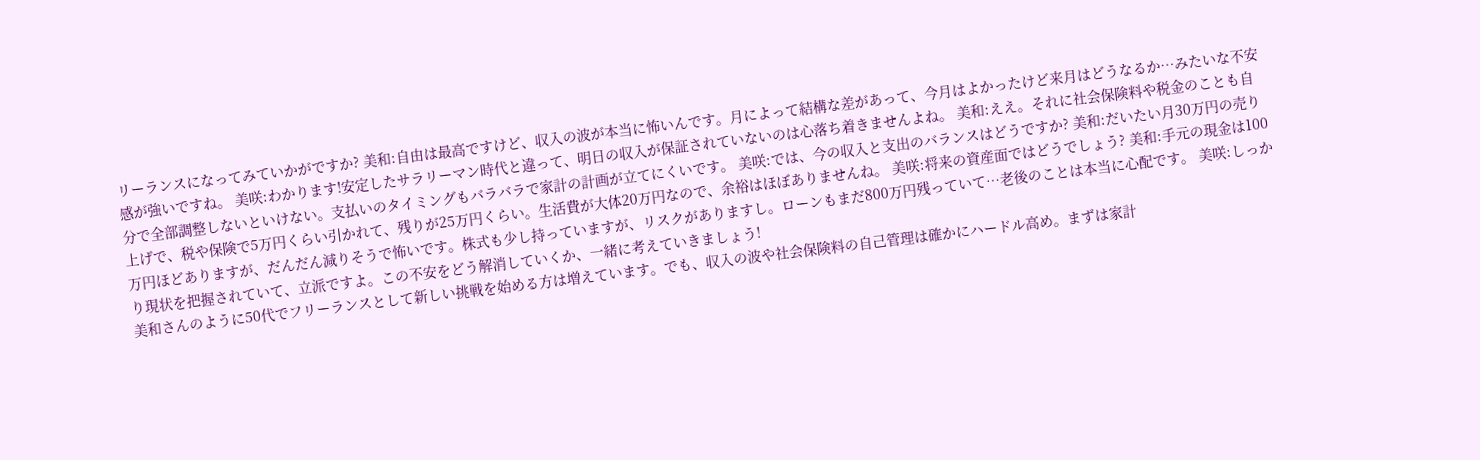リーランスになってみていかがですか? 美和:自由は最高ですけど、収入の波が本当に怖いんです。月によって結構な差があって、今月はよかったけど来月はどうなるか…みたいな不安感が強いですね。 美咲:わかります!安定したサラリーマン時代と違って、明日の収入が保証されていないのは心落ち着きませんよね。 美和:ええ。それに社会保険料や税金のことも自分で全部調整しないといけない。支払いのタイミングもバラバラで家計の計画が立てにくいです。 美咲:では、今の収入と支出のバランスはどうですか? 美和:だいたい月30万円の売り上げで、税や保険で5万円くらい引かれて、残りが25万円くらい。生活費が大体20万円なので、余裕はほぼありませんね。 美咲:将来の資産面ではどうでしょう? 美和:手元の現金は100万円ほどありますが、だんだん減りそうで怖いです。株式も少し持っていますが、リスクがありますし。ローンもまだ800万円残っていて…老後のことは本当に心配です。 美咲:しっかり現状を把握されていて、立派ですよ。この不安をどう解消していくか、一緒に考えていきましょう!
美和さんのように50代でフリーランスとして新しい挑戦を始める方は増えています。でも、収入の波や社会保険料の自己管理は確かにハードル高め。まずは家計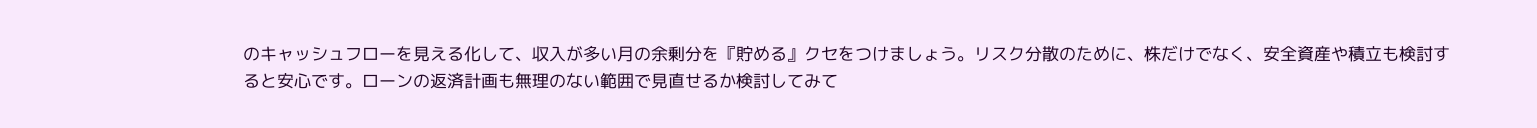のキャッシュフローを見える化して、収入が多い月の余剰分を『貯める』クセをつけましょう。リスク分散のために、株だけでなく、安全資産や積立も検討すると安心です。ローンの返済計画も無理のない範囲で見直せるか検討してみて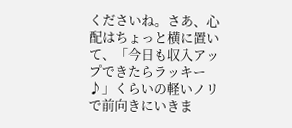くださいね。さあ、心配はちょっと横に置いて、「今日も収入アップできたらラッキー♪」くらいの軽いノリで前向きにいきま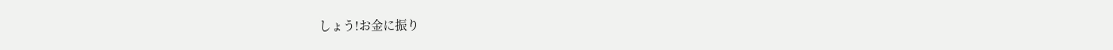しょう!お金に振り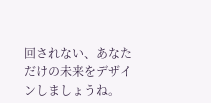回されない、あなただけの未来をデザインしましょうね。